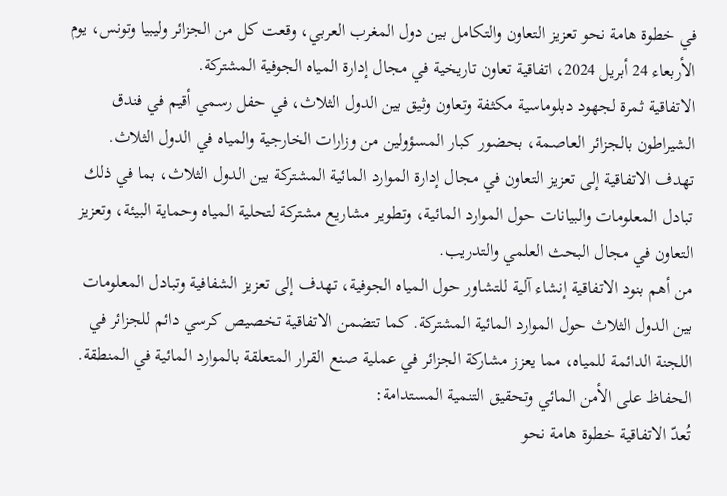في خطوة هامة نحو تعزيز التعاون والتكامل بين دول المغرب العربي، وقعت كل من الجزائر وليبيا وتونس، يوم الأربعاء 24 أبريل 2024، اتفاقية تعاون تاريخية في مجال إدارة المياه الجوفية المشتركة.
الاتفاقية ثمرة لجهود دبلوماسية مكثفة وتعاون وثيق بين الدول الثلاث، في حفل رسمي أقيم في فندق الشيراطون بالجزائر العاصمة، بحضور كبار المسؤولين من وزارات الخارجية والمياه في الدول الثلاث.
تهدف الاتفاقية إلى تعزيز التعاون في مجال إدارة الموارد المائية المشتركة بين الدول الثلاث، بما في ذلك تبادل المعلومات والبيانات حول الموارد المائية، وتطوير مشاريع مشتركة لتحلية المياه وحماية البيئة، وتعزيز التعاون في مجال البحث العلمي والتدريب.
من أهم بنود الاتفاقية إنشاء آلية للتشاور حول المياه الجوفية، تهدف إلى تعزيز الشفافية وتبادل المعلومات بين الدول الثلاث حول الموارد المائية المشتركة. كما تتضمن الاتفاقية تخصيص كرسي دائم للجزائر في اللجنة الدائمة للمياه، مما يعزز مشاركة الجزائر في عملية صنع القرار المتعلقة بالموارد المائية في المنطقة.
الحفاظ على الأمن المائي وتحقيق التنمية المستدامة:
تُعدّ الاتفاقية خطوة هامة نحو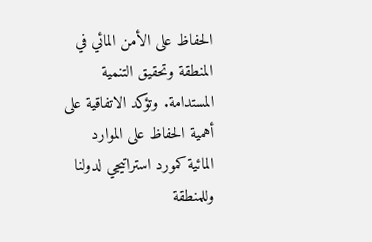الحفاظ على الأمن المائي في المنطقة وتحقيق التنمية المستدامة. وتؤكد الاتفاقية على أهمية الحفاظ على الموارد المائية كمورد استراتيجي لدولنا وللمنطقة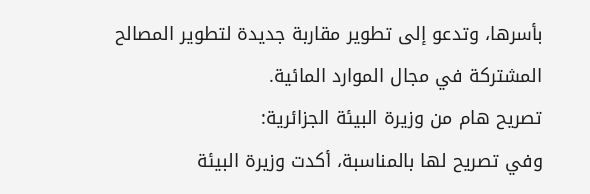بأسرها، وتدعو إلى تطوير مقاربة جديدة لتطوير المصالح المشتركة في مجال الموارد المائية.
تصريح هام من وزيرة البيئة الجزائرية:
وفي تصريح لها بالمناسبة، أكدت وزيرة البيئة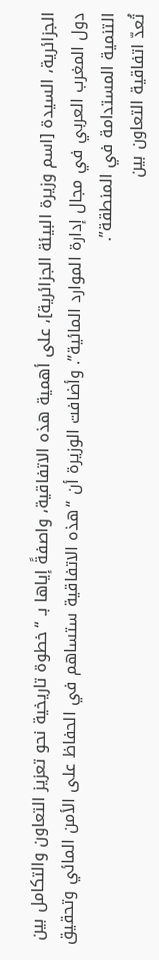الجزائرية، السيدة [اسم وزيرة البيئة الجزائرية]، على أهمية هذه الاتفاقية، واصفةً إياها بـ “خطوة تاريخية نحو تعزيز التعاون والتكامل بين دول المغرب العربي في مجال إدارة الموارد المائية”. وأضافت الوزيرة أن “هذه الاتفاقية ستساهم في الحفاظ على الأمن المائي وتحقيق التنمية المستدامة في المنطقة”.
تُعدّ اتفاقية التعاون بين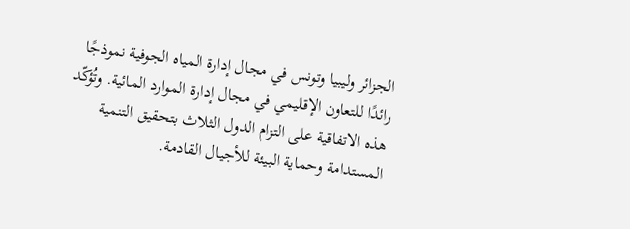الجزائر وليبيا وتونس في مجال إدارة المياه الجوفية نموذجًا رائدًا للتعاون الإقليمي في مجال إدارة الموارد المائية. وتُؤكّد هذه الاتفاقية على التزام الدول الثلاث بتحقيق التنمية المستدامة وحماية البيئة للأجيال القادمة.